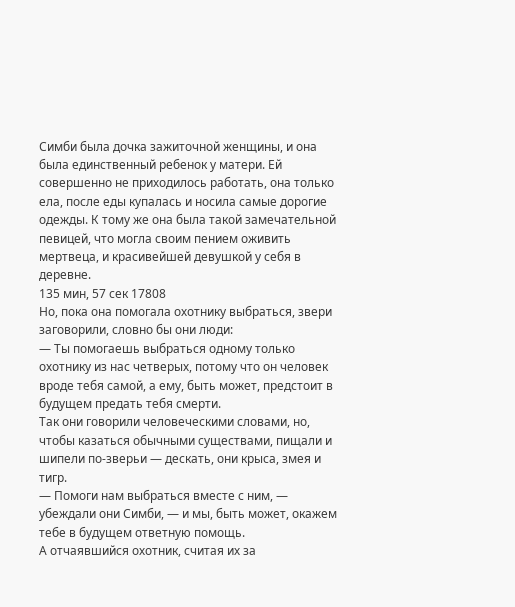Симби была дочка зажиточной женщины, и она была единственный ребенок у матери. Ей совершенно не приходилось работать, она только ела, после еды купалась и носила самые дорогие одежды. К тому же она была такой замечательной певицей, что могла своим пением оживить мертвеца, и красивейшей девушкой у себя в деревне.
135 мин, 57 сек 17808
Но, пока она помогала охотнику выбраться, звери заговорили, словно бы они люди:
— Ты помогаешь выбраться одному только охотнику из нас четверых, потому что он человек вроде тебя самой, а ему, быть может, предстоит в будущем предать тебя смерти.
Так они говорили человеческими словами, но, чтобы казаться обычными существами, пищали и шипели по-зверьи — дескать, они крыса, змея и тигр.
— Помоги нам выбраться вместе с ним, — убеждали они Симби, — и мы, быть может, окажем тебе в будущем ответную помощь.
А отчаявшийся охотник, считая их за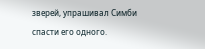зверей, упрашивал Симби спасти его одного.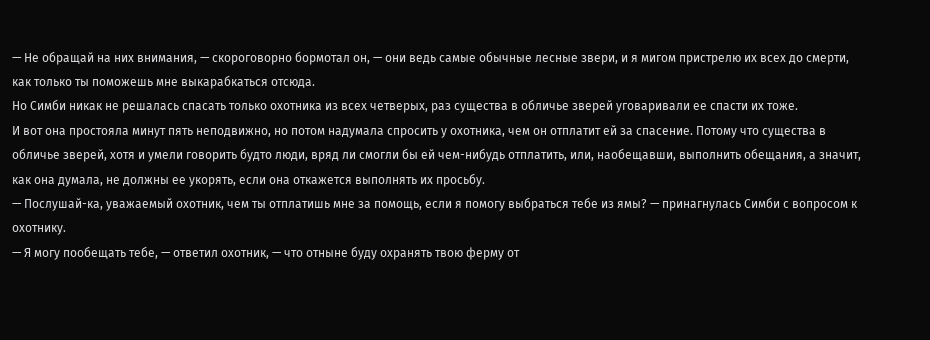— Не обращай на них внимания, — скороговорно бормотал он, — они ведь самые обычные лесные звери, и я мигом пристрелю их всех до смерти, как только ты поможешь мне выкарабкаться отсюда.
Но Симби никак не решалась спасать только охотника из всех четверых, раз существа в обличье зверей уговаривали ее спасти их тоже.
И вот она простояла минут пять неподвижно, но потом надумала спросить у охотника, чем он отплатит ей за спасение. Потому что существа в обличье зверей, хотя и умели говорить будто люди, вряд ли смогли бы ей чем-нибудь отплатить, или, наобещавши, выполнить обещания, а значит, как она думала, не должны ее укорять, если она откажется выполнять их просьбу.
— Послушай-ка, уважаемый охотник, чем ты отплатишь мне за помощь, если я помогу выбраться тебе из ямы? — принагнулась Симби с вопросом к охотнику.
— Я могу пообещать тебе, — ответил охотник, — что отныне буду охранять твою ферму от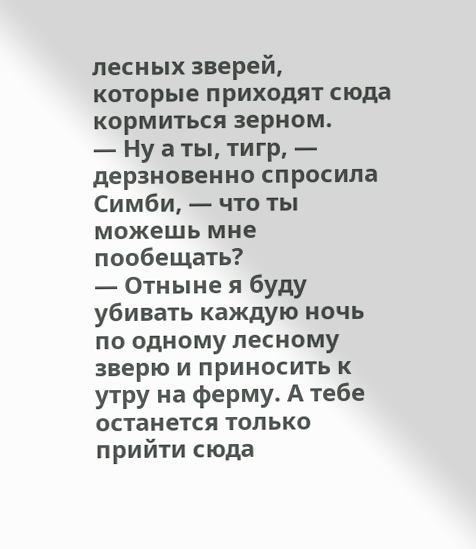лесных зверей, которые приходят сюда кормиться зерном.
— Ну а ты, тигр, — дерзновенно спросила Симби, — что ты можешь мне пообещать?
— Отныне я буду убивать каждую ночь по одному лесному зверю и приносить к утру на ферму. А тебе останется только прийти сюда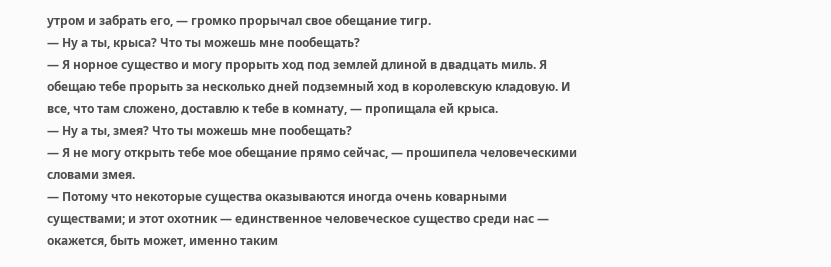утром и забрать его, — громко прорычал свое обещание тигр.
— Ну а ты, крыса? Что ты можешь мне пообещать?
— Я норное существо и могу прорыть ход под землей длиной в двадцать миль. Я обещаю тебе прорыть за несколько дней подземный ход в королевскую кладовую. И все, что там сложено, доставлю к тебе в комнату, — пропищала ей крыса.
— Ну а ты, змея? Что ты можешь мне пообещать?
— Я не могу открыть тебе мое обещание прямо сейчас, — прошипела человеческими словами змея.
— Потому что некоторые существа оказываются иногда очень коварными существами; и этот охотник — единственное человеческое существо среди нас — окажется, быть может, именно таким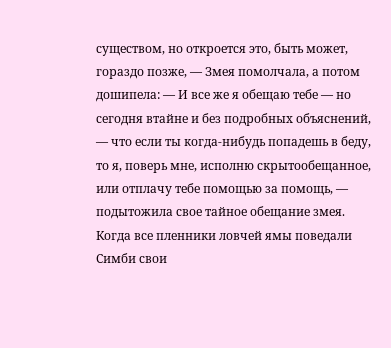существом, но откроется это, быть может, гораздо позже, — Змея помолчала, а потом дошипела: — И все же я обещаю тебе — но сегодня втайне и без подробных объяснений, — что если ты когда-нибудь попадешь в беду, то я, поверь мне, исполню скрытообещанное, или отплачу тебе помощью за помощь, — подытожила свое тайное обещание змея.
Когда все пленники ловчей ямы поведали Симби свои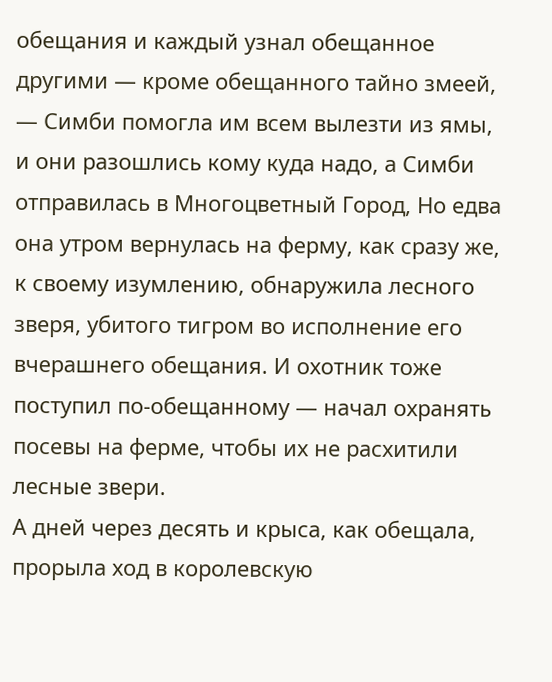обещания и каждый узнал обещанное другими — кроме обещанного тайно змеей, — Симби помогла им всем вылезти из ямы, и они разошлись кому куда надо, а Симби отправилась в Многоцветный Город, Но едва она утром вернулась на ферму, как сразу же, к своему изумлению, обнаружила лесного зверя, убитого тигром во исполнение его вчерашнего обещания. И охотник тоже поступил по-обещанному — начал охранять посевы на ферме, чтобы их не расхитили лесные звери.
А дней через десять и крыса, как обещала, прорыла ход в королевскую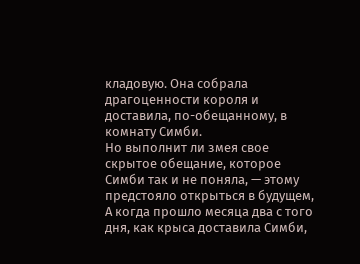кладовую. Она собрала драгоценности короля и доставила, по-обещанному, в комнату Симби.
Но выполнит ли змея свое скрытое обещание, которое Симби так и не поняла, — этому предстояло открыться в будущем,
А когда прошло месяца два с того дня, как крыса доставила Симби,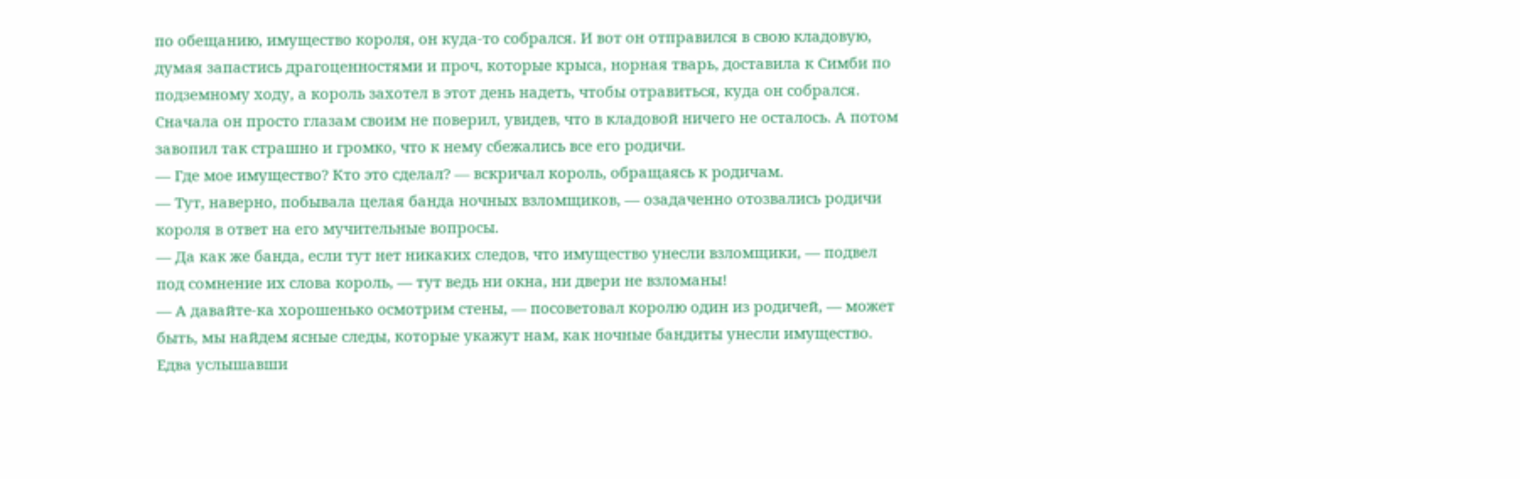по обещанию, имущество короля, он куда-то собрался. И вот он отправился в свою кладовую, думая запастись драгоценностями и проч, которые крыса, норная тварь, доставила к Симби по подземному ходу, а король захотел в этот день надеть, чтобы отравиться, куда он собрался.
Сначала он просто глазам своим не поверил, увидев, что в кладовой ничего не осталось. А потом завопил так страшно и громко, что к нему сбежались все его родичи.
— Где мое имущество? Кто это сделал? — вскричал король, обращаясь к родичам.
— Тут, наверно, побывала целая банда ночных взломщиков, — озадаченно отозвались родичи короля в ответ на его мучительные вопросы.
— Да как же банда, если тут нет никаких следов, что имущество унесли взломщики, — подвел под сомнение их слова король, — тут ведь ни окна, ни двери не взломаны!
— А давайте-ка хорошенько осмотрим стены, — посоветовал королю один из родичей, — может быть, мы найдем ясные следы, которые укажут нам, как ночные бандиты унесли имущество.
Едва услышавши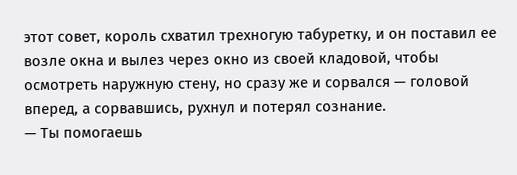этот совет, король схватил трехногую табуретку, и он поставил ее возле окна и вылез через окно из своей кладовой, чтобы осмотреть наружную стену, но сразу же и сорвался — головой вперед, а сорвавшись, рухнул и потерял сознание.
— Ты помогаешь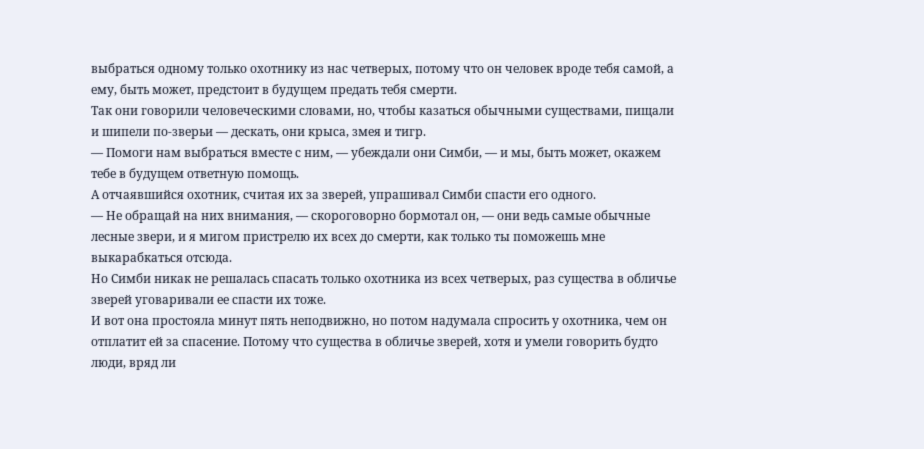выбраться одному только охотнику из нас четверых, потому что он человек вроде тебя самой, а ему, быть может, предстоит в будущем предать тебя смерти.
Так они говорили человеческими словами, но, чтобы казаться обычными существами, пищали и шипели по-зверьи — дескать, они крыса, змея и тигр.
— Помоги нам выбраться вместе с ним, — убеждали они Симби, — и мы, быть может, окажем тебе в будущем ответную помощь.
А отчаявшийся охотник, считая их за зверей, упрашивал Симби спасти его одного.
— Не обращай на них внимания, — скороговорно бормотал он, — они ведь самые обычные лесные звери, и я мигом пристрелю их всех до смерти, как только ты поможешь мне выкарабкаться отсюда.
Но Симби никак не решалась спасать только охотника из всех четверых, раз существа в обличье зверей уговаривали ее спасти их тоже.
И вот она простояла минут пять неподвижно, но потом надумала спросить у охотника, чем он отплатит ей за спасение. Потому что существа в обличье зверей, хотя и умели говорить будто люди, вряд ли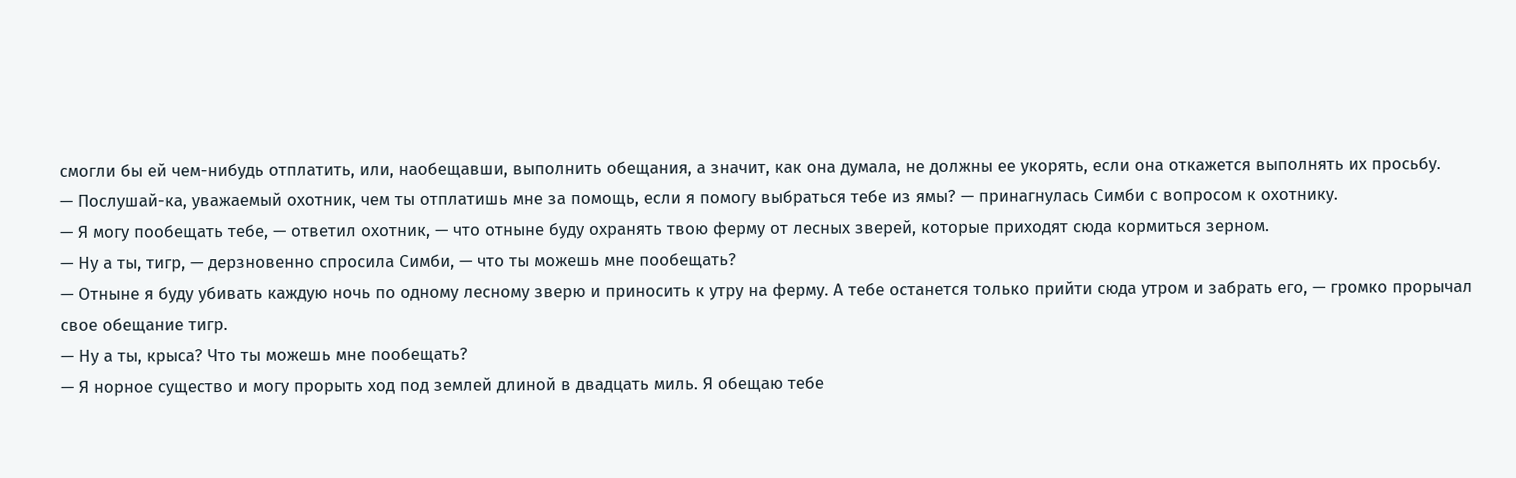смогли бы ей чем-нибудь отплатить, или, наобещавши, выполнить обещания, а значит, как она думала, не должны ее укорять, если она откажется выполнять их просьбу.
— Послушай-ка, уважаемый охотник, чем ты отплатишь мне за помощь, если я помогу выбраться тебе из ямы? — принагнулась Симби с вопросом к охотнику.
— Я могу пообещать тебе, — ответил охотник, — что отныне буду охранять твою ферму от лесных зверей, которые приходят сюда кормиться зерном.
— Ну а ты, тигр, — дерзновенно спросила Симби, — что ты можешь мне пообещать?
— Отныне я буду убивать каждую ночь по одному лесному зверю и приносить к утру на ферму. А тебе останется только прийти сюда утром и забрать его, — громко прорычал свое обещание тигр.
— Ну а ты, крыса? Что ты можешь мне пообещать?
— Я норное существо и могу прорыть ход под землей длиной в двадцать миль. Я обещаю тебе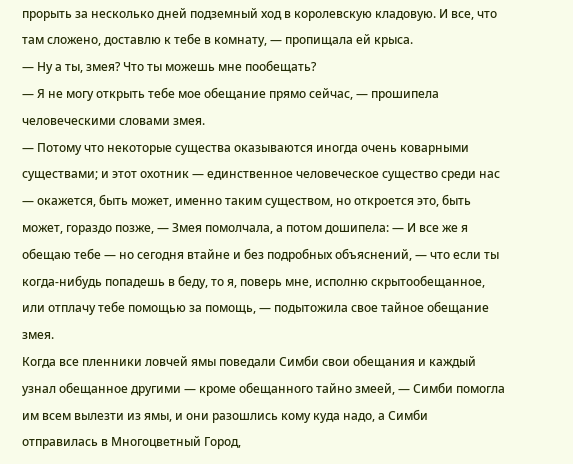прорыть за несколько дней подземный ход в королевскую кладовую. И все, что там сложено, доставлю к тебе в комнату, — пропищала ей крыса.
— Ну а ты, змея? Что ты можешь мне пообещать?
— Я не могу открыть тебе мое обещание прямо сейчас, — прошипела человеческими словами змея.
— Потому что некоторые существа оказываются иногда очень коварными существами; и этот охотник — единственное человеческое существо среди нас — окажется, быть может, именно таким существом, но откроется это, быть может, гораздо позже, — Змея помолчала, а потом дошипела: — И все же я обещаю тебе — но сегодня втайне и без подробных объяснений, — что если ты когда-нибудь попадешь в беду, то я, поверь мне, исполню скрытообещанное, или отплачу тебе помощью за помощь, — подытожила свое тайное обещание змея.
Когда все пленники ловчей ямы поведали Симби свои обещания и каждый узнал обещанное другими — кроме обещанного тайно змеей, — Симби помогла им всем вылезти из ямы, и они разошлись кому куда надо, а Симби отправилась в Многоцветный Город,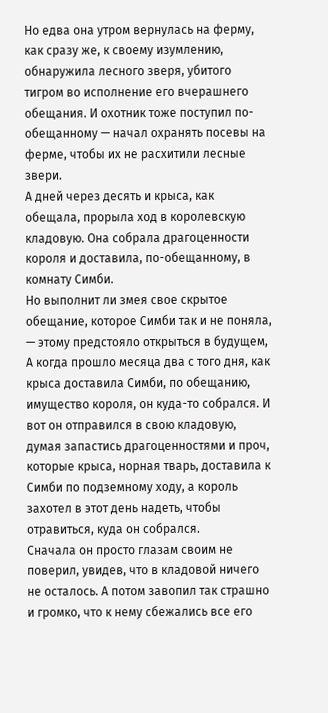Но едва она утром вернулась на ферму, как сразу же, к своему изумлению, обнаружила лесного зверя, убитого тигром во исполнение его вчерашнего обещания. И охотник тоже поступил по-обещанному — начал охранять посевы на ферме, чтобы их не расхитили лесные звери.
А дней через десять и крыса, как обещала, прорыла ход в королевскую кладовую. Она собрала драгоценности короля и доставила, по-обещанному, в комнату Симби.
Но выполнит ли змея свое скрытое обещание, которое Симби так и не поняла, — этому предстояло открыться в будущем,
А когда прошло месяца два с того дня, как крыса доставила Симби, по обещанию, имущество короля, он куда-то собрался. И вот он отправился в свою кладовую, думая запастись драгоценностями и проч, которые крыса, норная тварь, доставила к Симби по подземному ходу, а король захотел в этот день надеть, чтобы отравиться, куда он собрался.
Сначала он просто глазам своим не поверил, увидев, что в кладовой ничего не осталось. А потом завопил так страшно и громко, что к нему сбежались все его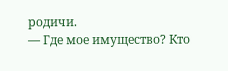родичи.
— Где мое имущество? Кто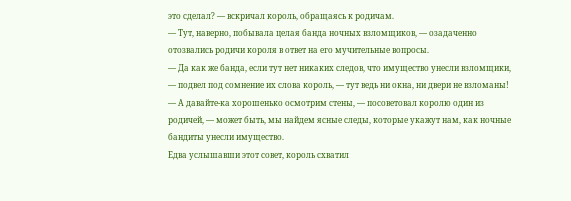это сделал? — вскричал король, обращаясь к родичам.
— Тут, наверно, побывала целая банда ночных взломщиков, — озадаченно отозвались родичи короля в ответ на его мучительные вопросы.
— Да как же банда, если тут нет никаких следов, что имущество унесли взломщики, — подвел под сомнение их слова король, — тут ведь ни окна, ни двери не взломаны!
— А давайте-ка хорошенько осмотрим стены, — посоветовал королю один из родичей, — может быть, мы найдем ясные следы, которые укажут нам, как ночные бандиты унесли имущество.
Едва услышавши этот совет, король схватил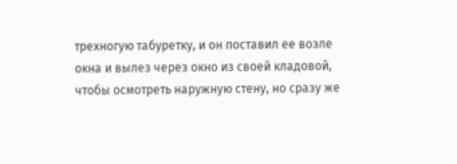трехногую табуретку, и он поставил ее возле окна и вылез через окно из своей кладовой, чтобы осмотреть наружную стену, но сразу же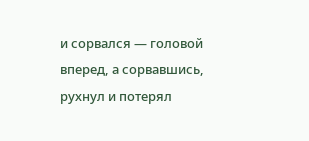и сорвался — головой вперед, а сорвавшись, рухнул и потерял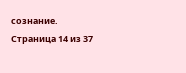сознание.
Страница 14 из 37